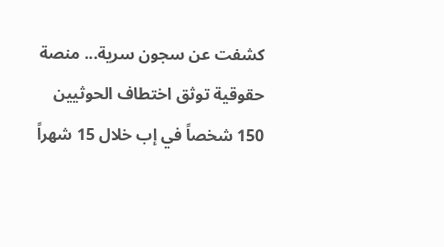كشفت عن سجون سرية... منصة حقوقية توثق اختطاف الحوثيين 150 شخصاً في إب خلال 15 شهراً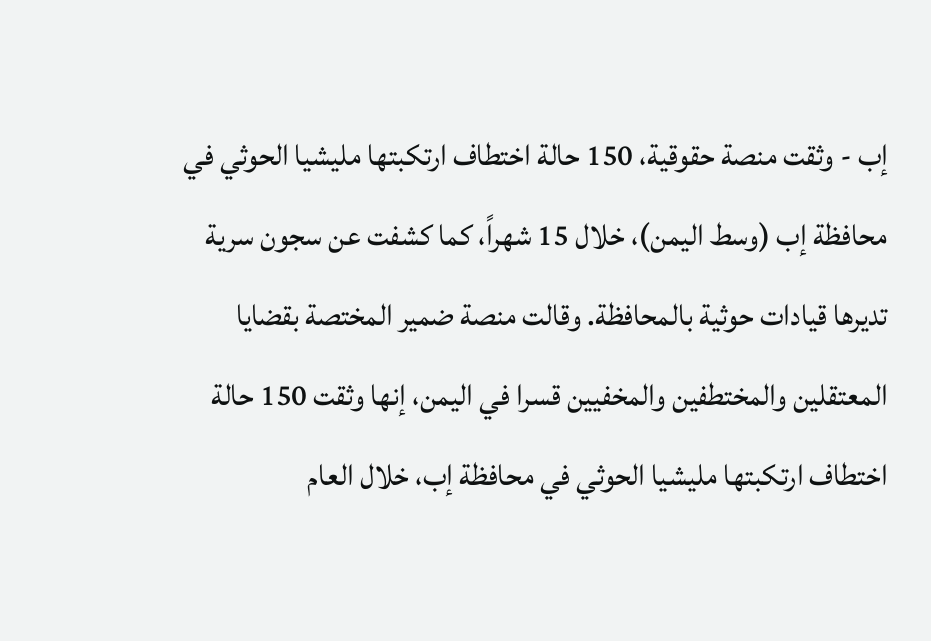إب - وثقت منصة حقوقية، 150 حالة اختطاف ارتكبتها مليشيا الحوثي في محافظة إب (وسط اليمن)، خلال 15 شهراً، كما كشفت عن سجون سرية تديرها قيادات حوثية بالمحافظة. وقالت منصة ضمير المختصة بقضايا المعتقلين والمختطفين والمخفيين قسرا في اليمن، إنها وثقت 150 حالة اختطاف ارتكبتها مليشيا الحوثي في محافظة إب، خلال العام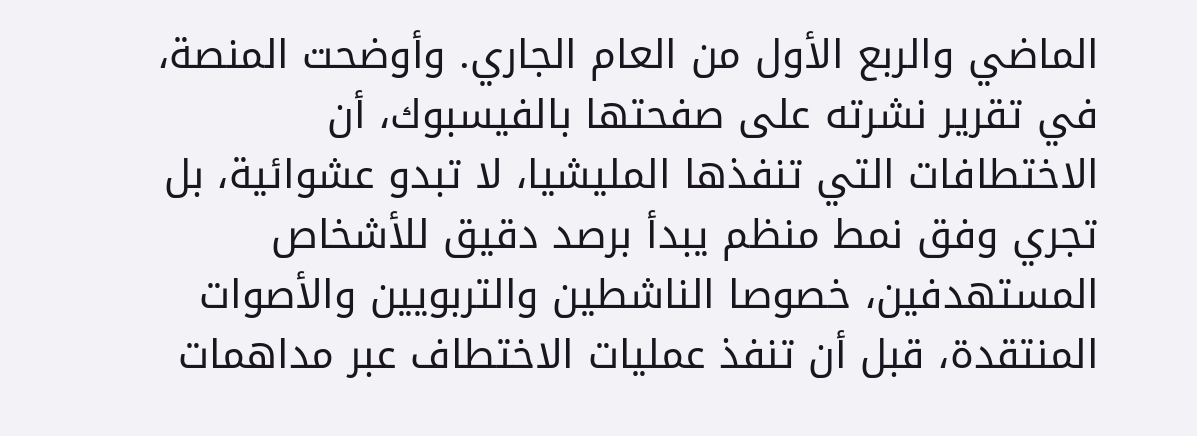الماضي والربع الأول من العام الجاري. وأوضحت المنصة، في تقرير نشرته على صفحتها بالفيسبوك، أن الاختطافات التي تنفذها المليشيا، لا تبدو عشوائية، بل تجري وفق نمط منظم يبدأ برصد دقيق للأشخاص المستهدفين، خصوصا الناشطين والتربويين والأصوات المنتقدة، قبل أن تنفذ عمليات الاختطاف عبر مداهمات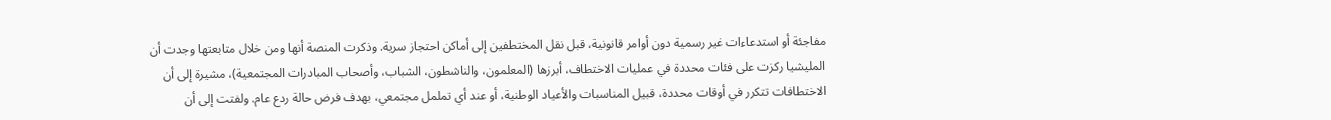مفاجئة أو استدعاءات غير رسمية دون أوامر قانونية، قبل نقل المختطفين إلى أماكن احتجاز سرية. وذكرت المنصة أنها ومن خلال متابعتها وجدت أن المليشيا ركزت على فئات محددة في عمليات الاختطاف، أبرزها (المعلمون، والناشطون، الشباب، وأصحاب المبادرات المجتمعية)، مشيرة إلى أن الاختطافات تتكرر في أوقات محددة، قبيل المناسبات والأعياد الوطنية، أو عند أي تململ مجتمعي، بهدف فرض حالة ردع عام. ولفتت إلى أن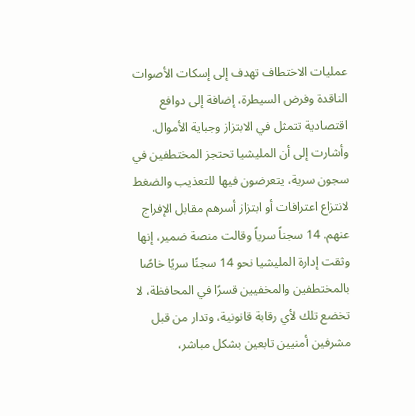عمليات الاختطاف تهدف إلى إسكات الأصوات الناقدة وفرض السيطرة، إضافة إلى دوافع اقتصادية تتمثل في الابتزاز وجباية الأموال. وأشارت إلى أن المليشيا تحتجز المختطفين في سجون سرية، يتعرضون فيها للتعذيب والضغط لانتزاع اعترافات أو ابتزاز أسرهم مقابل الإفراج عنهم. 14 سجناً سرياً وقالت منصة ضمير، إنها وثقت إدارة المليشيا نحو 14 سجنًا سريًا خاصًا بالمختطفين والمخفيين قسرًا في المحافظة، لا تخضع تلك لأي رقابة قانونية، وتدار من قبل مشرفين أمنيين تابعين بشكل مباشر،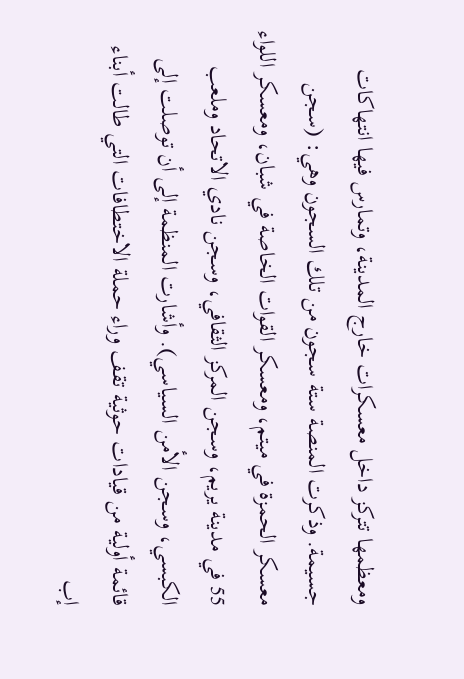ومعظمها تتركز داخل معسكرات خارج المدينة، وتمارس فيها انتهاكات جسيمة. وذكرت المنصة ستة سجون من تلك السجون وهي: (سجن معسكر الحمزة في ميتم، ومعسكر القوات الخاصة في شبان، ومعسكر اللواء 55 في مدينة يريم، وسجن المركز الثقافي، وسجن نادي الاتحاد وملعب الكبسي، وسجن الأمن السياسي). وأشارت المنظمة إلى أن توصلت إلى قائمة أولية من قيادات حوثية تقف وراء حملة الاختطافات التي طالت أبناء إب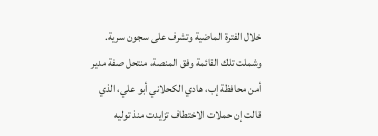خلال الفترة الماضية وتشرف على سجون سرية. وشملت تلك القائمة وفق المنصة، منتحل صفة مدير أمن محافظة إب، هادي الكحلاني أبو علي، الذي قالت إن حملات الاختطاف تزايدت منذ توليه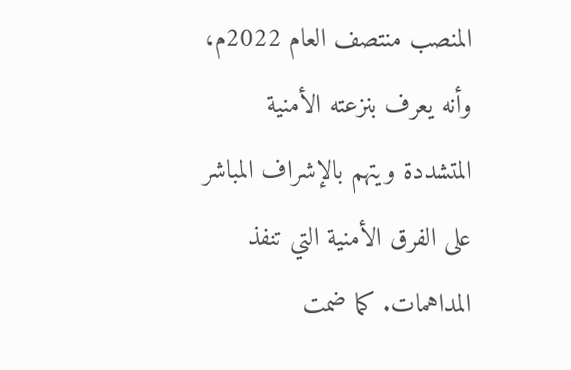المنصب منتصف العام 2022م، وأنه يعرف بنزعته الأمنية المتشددة ويتهم بالإشراف المباشر على الفرق الأمنية التي تنفذ المداهمات. كما ضمت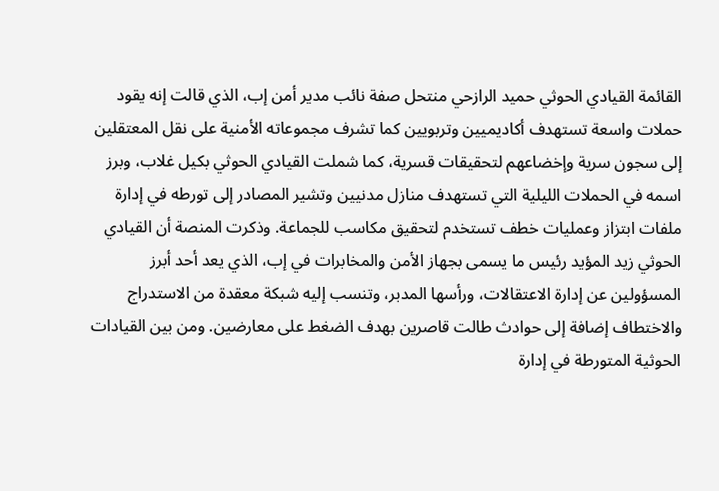القائمة القيادي الحوثي حميد الرازحي منتحل صفة نائب مدير أمن إب، الذي قالت إنه يقود حملات واسعة تستهدف أكاديميين وتربويين كما تشرف مجموعاته الأمنية على نقل المعتقلين إلى سجون سرية وإخضاعهم لتحقيقات قسرية، كما شملت القيادي الحوثي بكيل غلاب، وبرز اسمه في الحملات الليلية التي تستهدف منازل مدنيين وتشير المصادر إلى تورطه في إدارة ملفات ابتزاز وعمليات خطف تستخدم لتحقيق مكاسب للجماعة. وذكرت المنصة أن القيادي الحوثي زيد المؤيد رئيس ما يسمى بجهاز الأمن والمخابرات في إب، الذي يعد أحد أبرز المسؤولين عن إدارة الاعتقالات، ورأسها المدبر، وتنسب إليه شبكة معقدة من الاستدراج والاختطاف إضافة إلى حوادث طالت قاصرین بهدف الضغط على معارضين. ومن بين القيادات الحوثية المتورطة في إدارة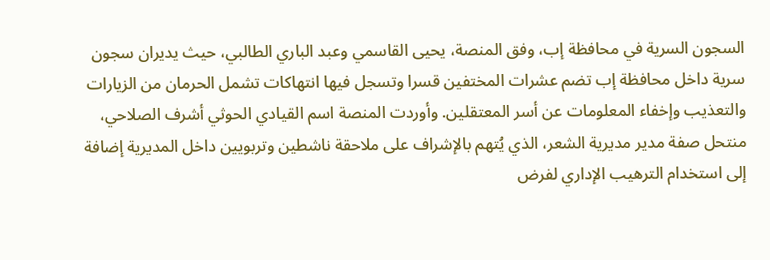السجون السرية في محافظة إب، وفق المنصة، يحيى القاسمي وعبد الباري الطالبي، حيث يديران سجون سرية داخل محافظة إب تضم عشرات المختفين قسرا وتسجل فيها انتهاكات تشمل الحرمان من الزيارات والتعذيب وإخفاء المعلومات عن أسر المعتقلين. وأوردت المنصة اسم القيادي الحوثي أشرف الصلاحي، منتحل صفة مدير مديرية الشعر، الذي يُتهم بالإشراف على ملاحقة ناشطين وتربويين داخل المديرية إضافة إلى استخدام الترهيب الإداري لفرض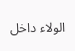الولاء داخل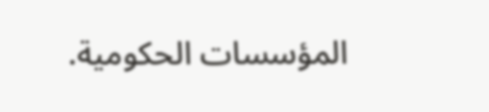المؤسسات الحكومية.